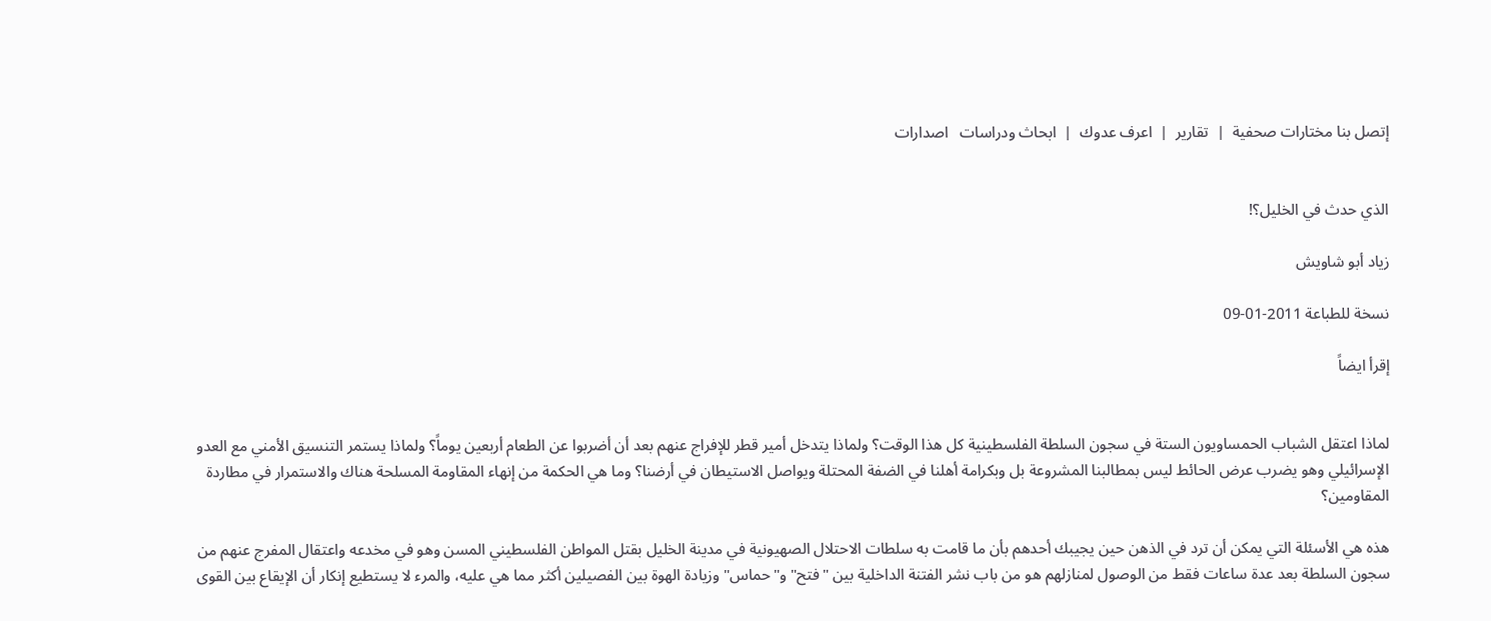إتصل بنا مختارات صحفية  |  تقارير  |  اعرف عدوك  |  ابحاث ودراسات   اصدارات


الذي حدث في الخليل؟!

زياد أبو شاويش

نسخة للطباعة 2011-01-09

إقرأ ايضاً


لماذا اعتقل الشباب الحمساويون الستة في سجون السلطة الفلسطينية كل هذا الوقت؟ ولماذا يتدخل أمير قطر للإفراج عنهم بعد أن أضربوا عن الطعام أربعين يوماً؟ ولماذا يستمر التنسيق الأمني مع العدو الإسرائيلي وهو يضرب عرض الحائط ليس بمطالبنا المشروعة بل وبكرامة أهلنا في الضفة المحتلة ويواصل الاستيطان في أرضنا؟ وما هي الحكمة من إنهاء المقاومة المسلحة هناك والاستمرار في مطاردة المقاومين؟

هذه هي الأسئلة التي يمكن أن ترد في الذهن حين يجيبك أحدهم بأن ما قامت به سلطات الاحتلال الصهيونية في مدينة الخليل بقتل المواطن الفلسطيني المسن وهو في مخدعه واعتقال المفرج عنهم من سجون السلطة بعد عدة ساعات فقط من الوصول لمنازلهم هو من باب نشر الفتنة الداخلية بين "فتح" و"حماس" وزيادة الهوة بين الفصيلين أكثر مما هي عليه، والمرء لا يستطيع إنكار أن الإيقاع بين القوى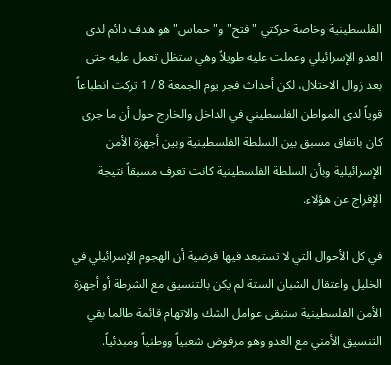الفلسطينية وخاصة حركتي "فتح" و"حماس" هو هدف دائم لدى العدو الإسرائيلي وعملت عليه طويلاً وهي ستظل تعمل عليه حتى بعد زوال الاحتلال، لكن أحداث فجر يوم الجمعة 8 / 1 تركت انطباعاً قوياً لدى المواطن الفلسطيني في الداخل والخارج حول أن ما جرى كان باتفاق مسبق بين السلطة الفلسطينية وبين أجهزة الأمن الإسرائيلية وبأن السلطة الفلسطينية كانت تعرف مسبقاً نتيجة الإفراج عن هؤلاء.

في كل الأحوال التي لا تستبعد فيها فرضية أن الهجوم الإسرائيلي في الخليل واعتقال الشبان الستة لم يكن بالتنسيق مع الشرطة أو أجهزة الأمن الفلسطينية ستبقى عوامل الشك والاتهام قائمة طالما بقي التنسيق الأمني مع العدو وهو مرفوض شعبياً ووطنياً ومبدئياً.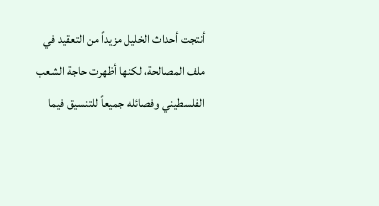أنتجت أحداث الخليل مزيداً من التعقيد في ملف المصالحة، لكنها أظهرت حاجة الشعب الفلسطيني وفصائله جميعاً للتنسيق فيما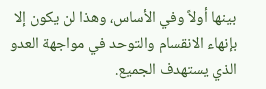بينها أولاً وفي الأساس، وهذا لن يكون إلا بإنهاء الانقسام والتوحد في مواجهة العدو الذي يستهدف الجميع.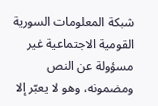شبكة المعلومات السورية القومية الاجتماعية غير مسؤولة عن النص ومضمونه، وهو لا يعبّر إلا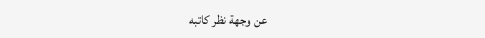عن وجهة نظر كاتبه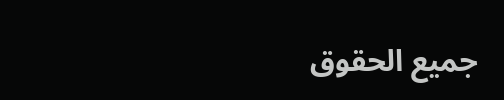جميع الحقوق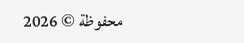محفوظة © 2026